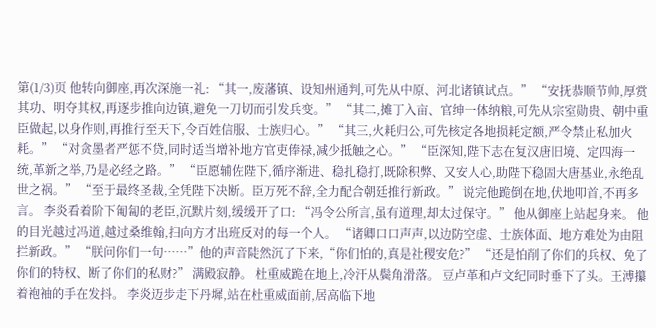第(1/3)页 他转向御座,再次深施一礼: “其一,废藩镇、设知州通判,可先从中原、河北诸镇试点。” “安抚恭顺节帅,厚赏其功、明夺其权,再逐步推向边镇,避免一刀切而引发兵变。” “其二,摊丁入亩、官绅一体纳粮,可先从宗室勋贵、朝中重臣做起,以身作则,再推行至天下,令百姓信服、士族归心。” “其三,火耗归公,可先核定各地损耗定额,严令禁止私加火耗。” “对贪墨者严惩不贷,同时适当增补地方官吏俸禄,减少抵触之心。” “臣深知,陛下志在复汉唐旧境、定四海一统,革新之举,乃是必经之路。” “臣愿辅佐陛下,循序渐进、稳扎稳打,既除积弊、又安人心,助陛下稳固大唐基业,永绝乱世之祸。” “至于最终圣裁,全凭陛下决断。臣万死不辞,全力配合朝廷推行新政。” 说完他跪倒在地,伏地叩首,不再多言。 李炎看着阶下匍匐的老臣,沉默片刻,缓缓开了口: “冯令公所言,虽有道理,却太过保守。” 他从御座上站起身来。 他的目光越过冯道,越过桑维翰,扫向方才出班反对的每一个人。 “诸卿口口声声,以边防空虚、士族体面、地方难处为由阻拦新政。” “朕问你们一句……”他的声音陡然沉了下来,“你们怕的,真是社稷安危?” “还是怕削了你们的兵权、免了你们的特权、断了你们的私财?” 满殿寂静。 杜重威跪在地上,冷汗从鬓角滑落。 豆卢革和卢文纪同时垂下了头。王溥攥着袍袖的手在发抖。 李炎迈步走下丹墀,站在杜重威面前,居高临下地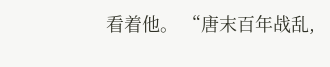看着他。 “唐末百年战乱,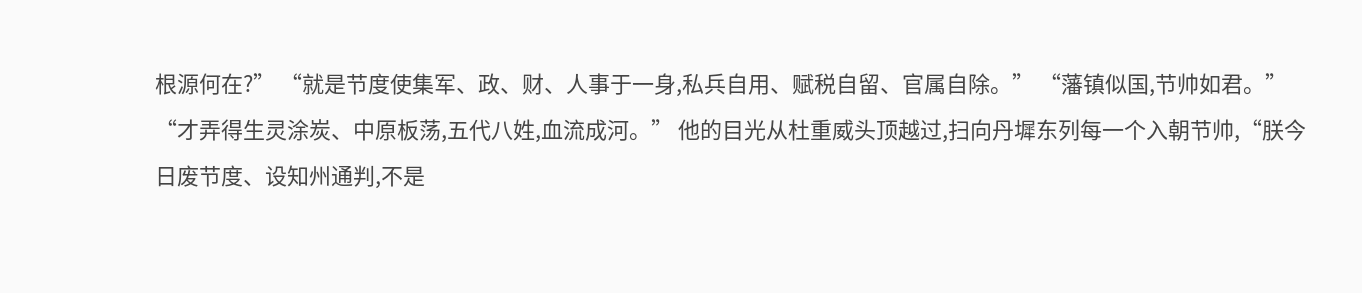根源何在?” “就是节度使集军、政、财、人事于一身,私兵自用、赋税自留、官属自除。” “藩镇似国,节帅如君。” “才弄得生灵涂炭、中原板荡,五代八姓,血流成河。” 他的目光从杜重威头顶越过,扫向丹墀东列每一个入朝节帅,“朕今日废节度、设知州通判,不是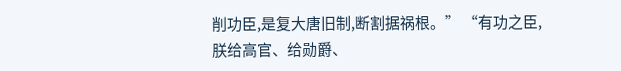削功臣,是复大唐旧制,断割据祸根。” “有功之臣,朕给高官、给勋爵、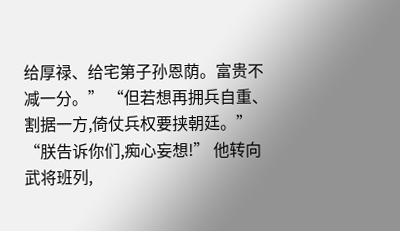给厚禄、给宅第子孙恩荫。富贵不减一分。” “但若想再拥兵自重、割据一方,倚仗兵权要挟朝廷。” “朕告诉你们,痴心妄想!” 他转向武将班列,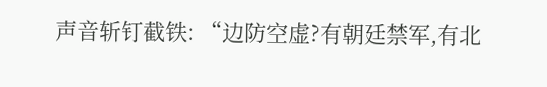声音斩钉截铁: “边防空虚?有朝廷禁军,有北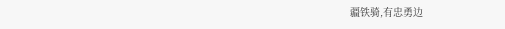疆铁骑,有忠勇边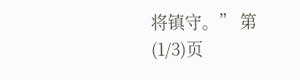将镇守。” 第(1/3)页